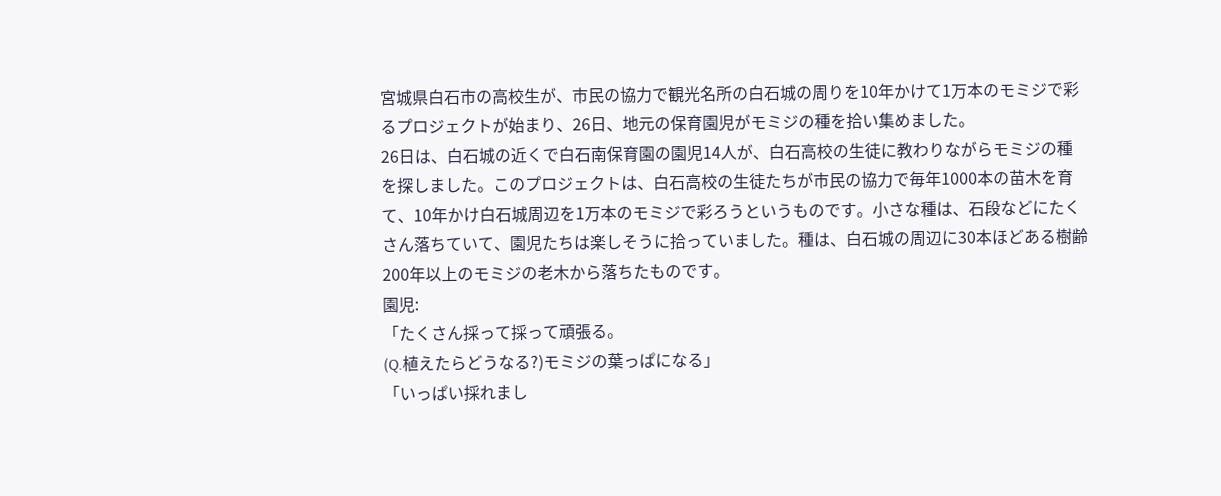宮城県白石市の高校生が、市民の協力で観光名所の白石城の周りを10年かけて1万本のモミジで彩るプロジェクトが始まり、26日、地元の保育園児がモミジの種を拾い集めました。
26日は、白石城の近くで白石南保育園の園児14人が、白石高校の生徒に教わりながらモミジの種を探しました。このプロジェクトは、白石高校の生徒たちが市民の協力で毎年1000本の苗木を育て、10年かけ白石城周辺を1万本のモミジで彩ろうというものです。小さな種は、石段などにたくさん落ちていて、園児たちは楽しそうに拾っていました。種は、白石城の周辺に30本ほどある樹齢200年以上のモミジの老木から落ちたものです。
園児:
「たくさん採って採って頑張る。
(Q.植えたらどうなる?)モミジの葉っぱになる」
「いっぱい採れまし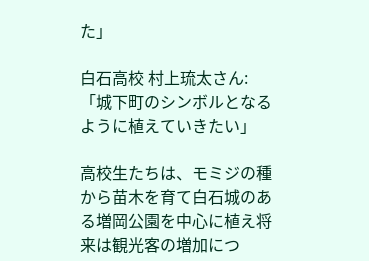た」

白石高校 村上琉太さん:
「城下町のシンボルとなるように植えていきたい」

高校生たちは、モミジの種から苗木を育て白石城のある増岡公園を中心に植え将来は観光客の増加につ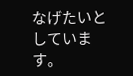なげたいとしています。